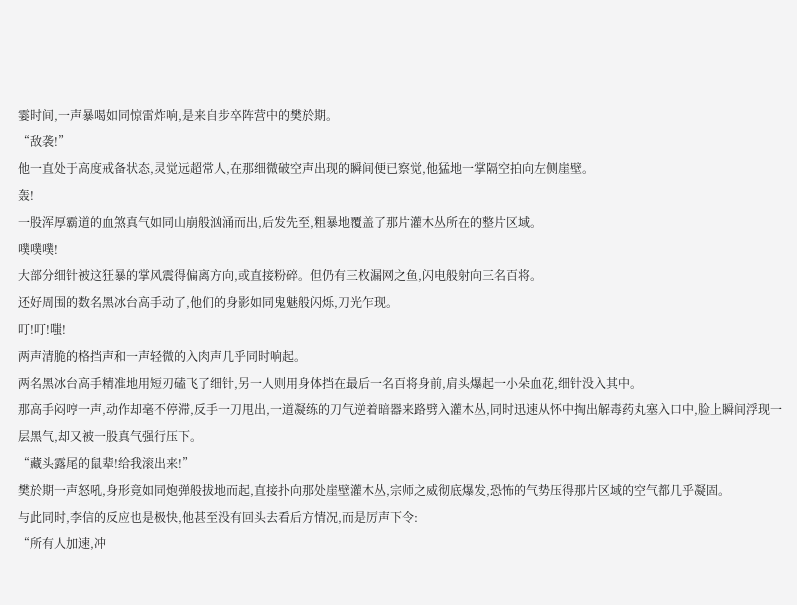霎时间,一声暴喝如同惊雷炸响,是来自步卒阵营中的樊於期。
“敌袭!”
他一直处于高度戒备状态,灵觉远超常人,在那细微破空声出现的瞬间便已察觉,他猛地一掌隔空拍向左侧崖壁。
轰!
一股浑厚霸道的血煞真气如同山崩般汹涌而出,后发先至,粗暴地覆盖了那片灌木丛所在的整片区域。
噗噗噗!
大部分细针被这狂暴的掌风震得偏离方向,或直接粉碎。但仍有三枚漏网之鱼,闪电般射向三名百将。
还好周围的数名黑冰台高手动了,他们的身影如同鬼魅般闪烁,刀光乍现。
叮!叮!嗤!
两声清脆的格挡声和一声轻微的入肉声几乎同时响起。
两名黑冰台高手精准地用短刃磕飞了细针,另一人则用身体挡在最后一名百将身前,肩头爆起一小朵血花,细针没入其中。
那高手闷哼一声,动作却毫不停滞,反手一刀甩出,一道凝练的刀气逆着暗器来路劈入灌木丛,同时迅速从怀中掏出解毒药丸塞入口中,脸上瞬间浮现一层黑气,却又被一股真气强行压下。
“藏头露尾的鼠辈!给我滚出来!”
樊於期一声怒吼,身形竟如同炮弹般拔地而起,直接扑向那处崖壁灌木丛,宗师之威彻底爆发,恐怖的气势压得那片区域的空气都几乎凝固。
与此同时,李信的反应也是极快,他甚至没有回头去看后方情况,而是厉声下令:
“所有人加速,冲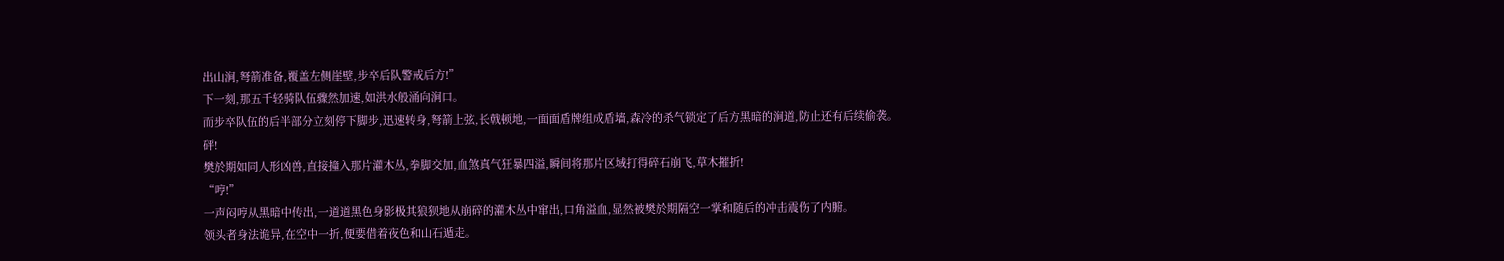出山涧,弩箭准备,覆盖左侧崖壁,步卒后队警戒后方!”
下一刻,那五千轻骑队伍骤然加速,如洪水般涌向涧口。
而步卒队伍的后半部分立刻停下脚步,迅速转身,弩箭上弦,长戟顿地,一面面盾牌组成盾墙,森冷的杀气锁定了后方黑暗的涧道,防止还有后续偷袭。
砰!
樊於期如同人形凶兽,直接撞入那片灌木丛,拳脚交加,血煞真气狂暴四溢,瞬间将那片区域打得碎石崩飞,草木摧折!
“哼!”
一声闷哼从黑暗中传出,一道道黑色身影极其狼狈地从崩碎的灌木丛中窜出,口角溢血,显然被樊於期隔空一掌和随后的冲击震伤了内腑。
领头者身法诡异,在空中一折,便要借着夜色和山石遁走。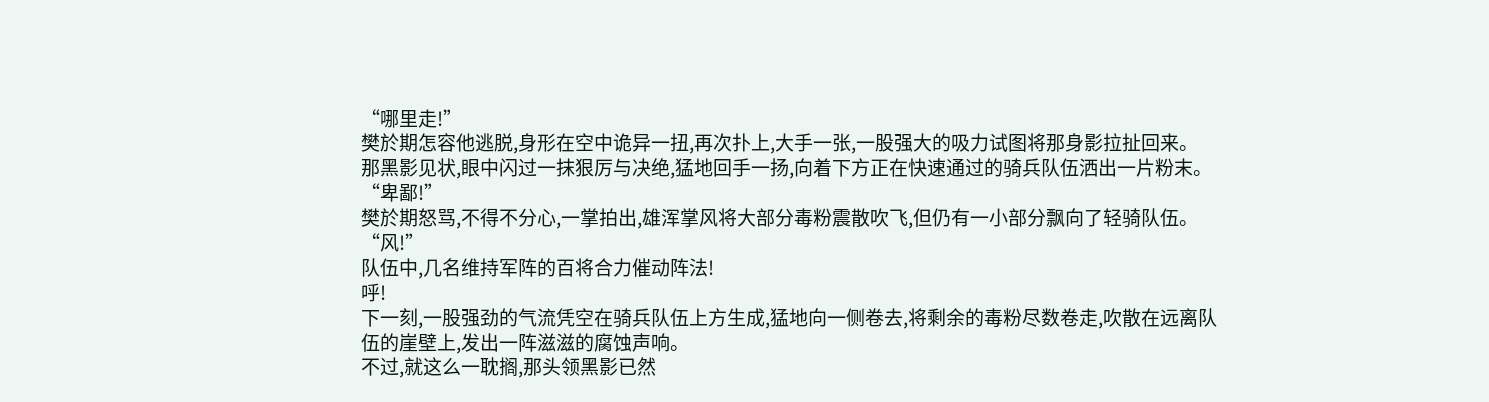“哪里走!”
樊於期怎容他逃脱,身形在空中诡异一扭,再次扑上,大手一张,一股强大的吸力试图将那身影拉扯回来。
那黑影见状,眼中闪过一抹狠厉与决绝,猛地回手一扬,向着下方正在快速通过的骑兵队伍洒出一片粉末。
“卑鄙!”
樊於期怒骂,不得不分心,一掌拍出,雄浑掌风将大部分毒粉震散吹飞,但仍有一小部分飘向了轻骑队伍。
“风!”
队伍中,几名维持军阵的百将合力催动阵法!
呼!
下一刻,一股强劲的气流凭空在骑兵队伍上方生成,猛地向一侧卷去,将剩余的毒粉尽数卷走,吹散在远离队伍的崖壁上,发出一阵滋滋的腐蚀声响。
不过,就这么一耽搁,那头领黑影已然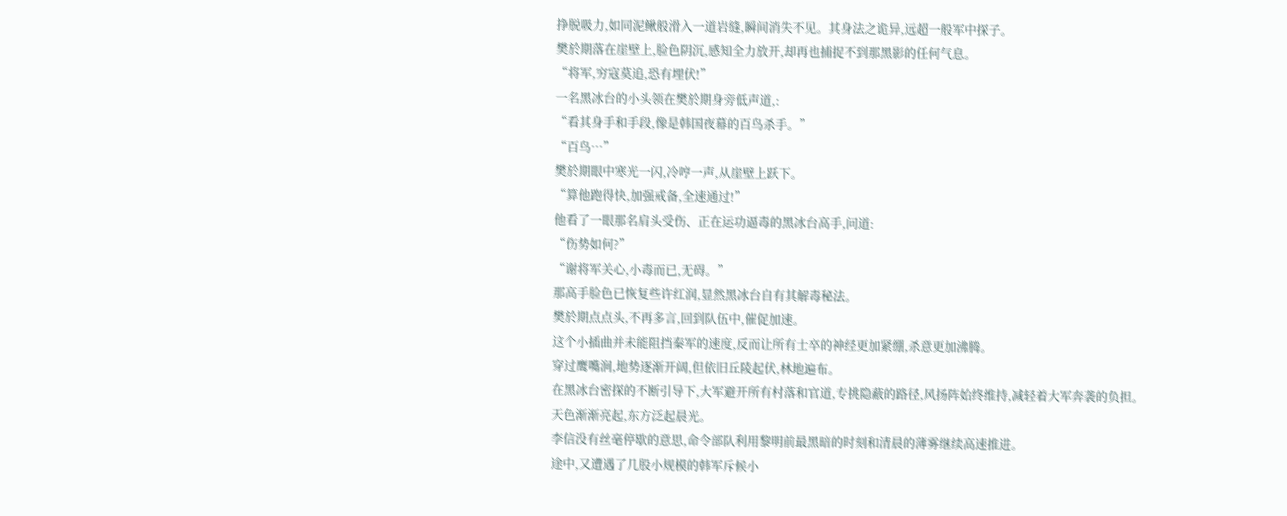挣脱吸力,如同泥鳅般滑入一道岩缝,瞬间消失不见。其身法之诡异,远超一般军中探子。
樊於期落在崖壁上,脸色阴沉,感知全力放开,却再也捕捉不到那黑影的任何气息。
“将军,穷寇莫追,恐有埋伏!”
一名黑冰台的小头领在樊於期身旁低声道,:
“看其身手和手段,像是韩国夜幕的百鸟杀手。”
“百鸟…”
樊於期眼中寒光一闪,冷哼一声,从崖壁上跃下。
“算他跑得快,加强戒备,全速通过!”
他看了一眼那名肩头受伤、正在运功逼毒的黑冰台高手,问道:
“伤势如何?”
“谢将军关心,小毒而已,无碍。”
那高手脸色已恢复些许红润,显然黑冰台自有其解毒秘法。
樊於期点点头,不再多言,回到队伍中,催促加速。
这个小插曲并未能阻挡秦军的速度,反而让所有士卒的神经更加紧绷,杀意更加沸腾。
穿过鹰嘴涧,地势逐渐开阔,但依旧丘陵起伏,林地遍布。
在黑冰台密探的不断引导下,大军避开所有村落和官道,专挑隐蔽的路径,风扬阵始终维持,减轻着大军奔袭的负担。
天色渐渐亮起,东方泛起晨光。
李信没有丝毫停歇的意思,命令部队利用黎明前最黑暗的时刻和清晨的薄雾继续高速推进。
途中,又遭遇了几股小规模的韩军斥候小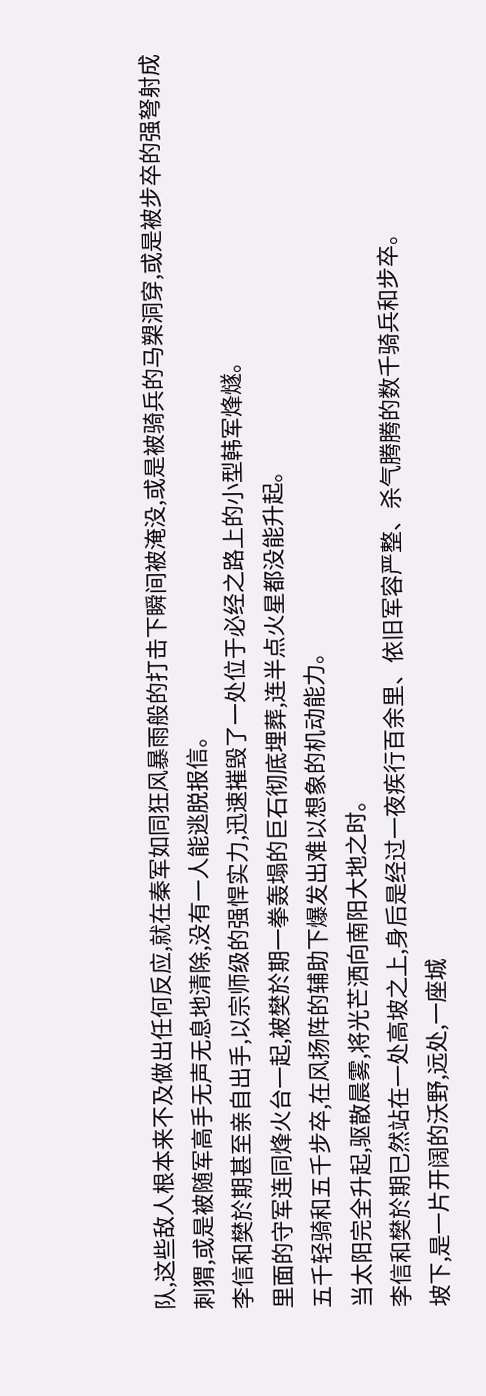队,这些敌人根本来不及做出任何反应,就在秦军如同狂风暴雨般的打击下瞬间被淹没,或是被骑兵的马槊洞穿,或是被步卒的强弩射成刺猬,或是被随军高手无声无息地清除,没有一人能逃脱报信。
李信和樊於期甚至亲自出手,以宗师级的强悍实力,迅速摧毁了一处位于必经之路上的小型韩军烽燧。
里面的守军连同烽火台一起,被樊於期一拳轰塌的巨石彻底埋葬,连半点火星都没能升起。
五千轻骑和五千步卒,在风扬阵的辅助下爆发出难以想象的机动能力。
当太阳完全升起,驱散晨雾,将光芒洒向南阳大地之时。
李信和樊於期已然站在一处高坡之上,身后是经过一夜疾行百余里、依旧军容严整、杀气腾腾的数千骑兵和步卒。
坡下,是一片开阔的沃野,远处,一座城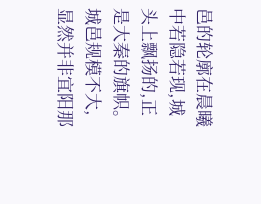邑的轮廓在晨曦中若隐若现,城头上飘扬的,正是大秦的旗帜。
城邑规模不大,显然并非宜阳那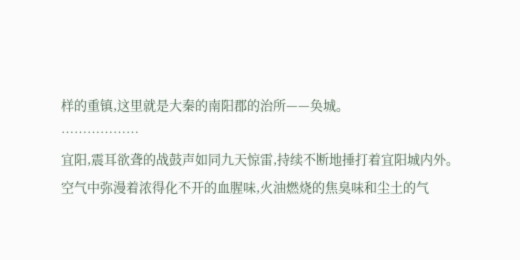样的重镇,这里就是大秦的南阳郡的治所——奂城。
………………
宜阳,震耳欲聋的战鼓声如同九天惊雷,持续不断地捶打着宜阳城内外。
空气中弥漫着浓得化不开的血腥味,火油燃烧的焦臭味和尘土的气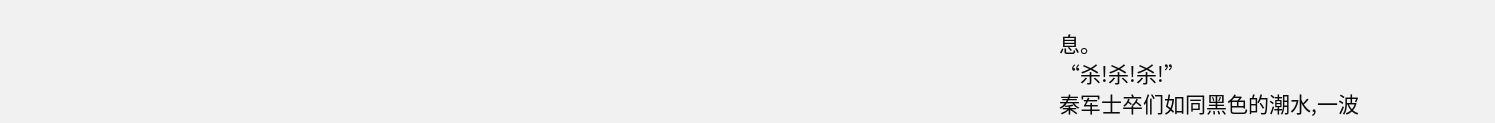息。
“杀!杀!杀!”
秦军士卒们如同黑色的潮水,一波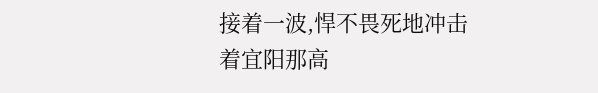接着一波,悍不畏死地冲击着宜阳那高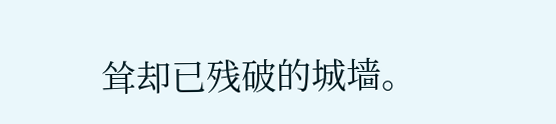耸却已残破的城墙。